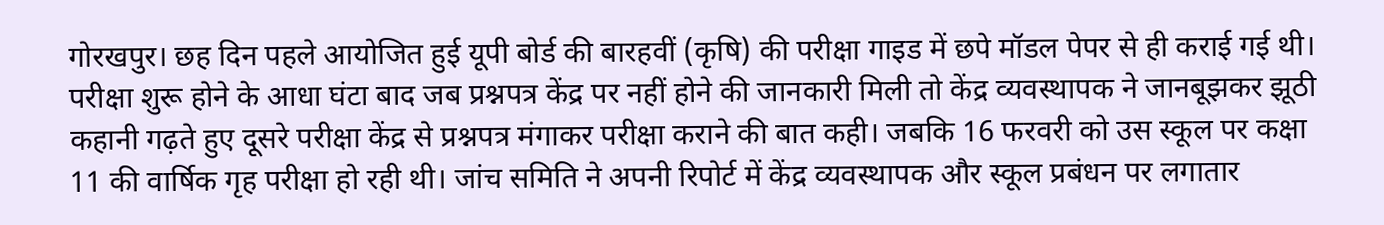गोरखपुर। छह दिन पहले आयोजित हुई यूपी बोर्ड की बारहवीं (कृषि) की परीक्षा गाइड में छपे मॉडल पेपर से ही कराई गई थी। परीक्षा शुरू होने के आधा घंटा बाद जब प्रश्नपत्र केंद्र पर नहीं होने की जानकारी मिली तो केंद्र व्यवस्थापक ने जानबूझकर झूठी कहानी गढ़ते हुए दूसरे परीक्षा केंद्र से प्रश्नपत्र मंगाकर परीक्षा कराने की बात कही। जबकि 16 फरवरी को उस स्कूल पर कक्षा 11 की वार्षिक गृह परीक्षा हो रही थी। जांच समिति ने अपनी रिपोर्ट में केंद्र व्यवस्थापक और स्कूल प्रबंधन पर लगातार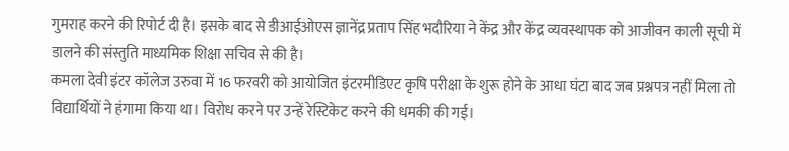गुमराह करने की रिपोर्ट दी है। इसके बाद से डीआईओएस ज्ञानेंद्र प्रताप सिंह भदौरिया ने केंद्र और केंद्र व्यवस्थापक को आजीवन काली सूची में डालने की संस्तुति माध्यमिक शिक्षा सचिव से की है।
कमला देवी इंटर कॉलेज उरुवा में 16 फरवरी को आयोजित इंटरमीडिएट कृषि परीक्षा के शुरू होने के आधा घंटा बाद जब प्रश्नपत्र नहीं मिला तो विद्यार्थियों ने हंगामा किया था। विरोध करने पर उन्हें रेस्टिकेट करने की धमकी की गई।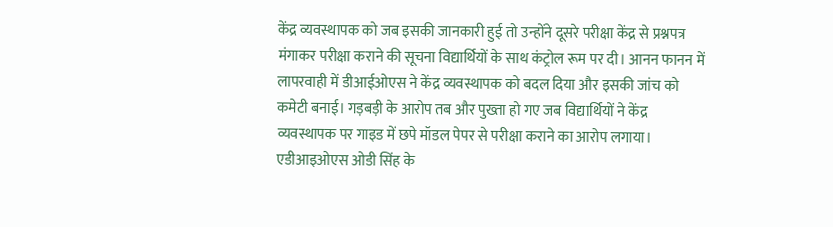केंद्र व्यवस्थापक को जब इसकी जानकारी हुई तो उन्होंने दूसरे परीक्षा केंद्र से प्रश्नपत्र मंगाकर परीक्षा कराने की सूचना विद्यार्थियों के साथ कंट्रोल रूम पर दी। आनन फानन में लापरवाही में डीआईओएस ने केंद्र व्यवस्थापक को बदल दिया और इसकी जांच को कमेटी बनाई। गड़बड़ी के आरोप तब और पुख्ता हो गए जब विद्यार्थियों ने केंद्र व्यवस्थापक पर गाइड में छपे मॉडल पेपर से परीक्षा कराने का आरोप लगाया। एडीआइओएस ओडी सिंह के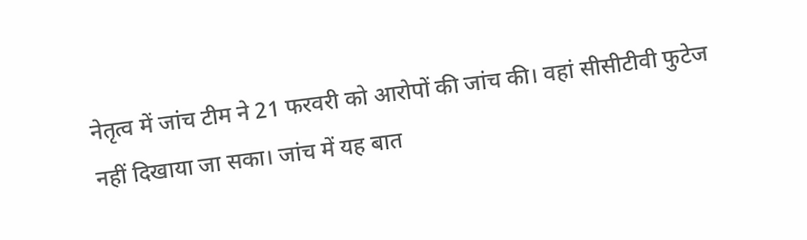नेतृत्व में जांच टीम ने 21 फरवरी को आरोपों की जांच की। वहां सीसीटीवी फुटेज नहीं दिखाया जा सका। जांच में यह बात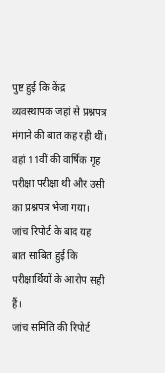पुष्ट हुई कि केंद्र व्यवस्थापक जहां से प्रश्नपत्र मंगाने की बात कह रही थीं। वहां 11वीं की वार्षिक गृह परीक्षा परीक्षा थी और उसी का प्रश्नपत्र भेजा गया। जांच रिपोर्ट के बाद यह बात साबित हुई कि परीक्षार्थियों के आरोप सही हैं।
जांच समिति की रिपोर्ट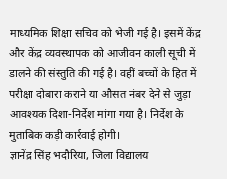माध्यमिक शिक्षा सचिव को भेजी गई है। इसमें केंद्र और केंद्र व्यवस्थापक को आजीवन काली सूची में डालने की संस्तुति की गई है। वहीं बच्चों के हित में परीक्षा दोबारा कराने या औसत नंबर देने से जुड़ा आवश्यक दिशा-निर्देश मांगा गया है। निर्देश के मुताबिक कड़ी कार्रवाई होगी।
ज्ञानेंद्र सिंह भदौरिया, जिला विद्यालय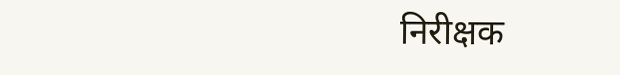निरीक्षक